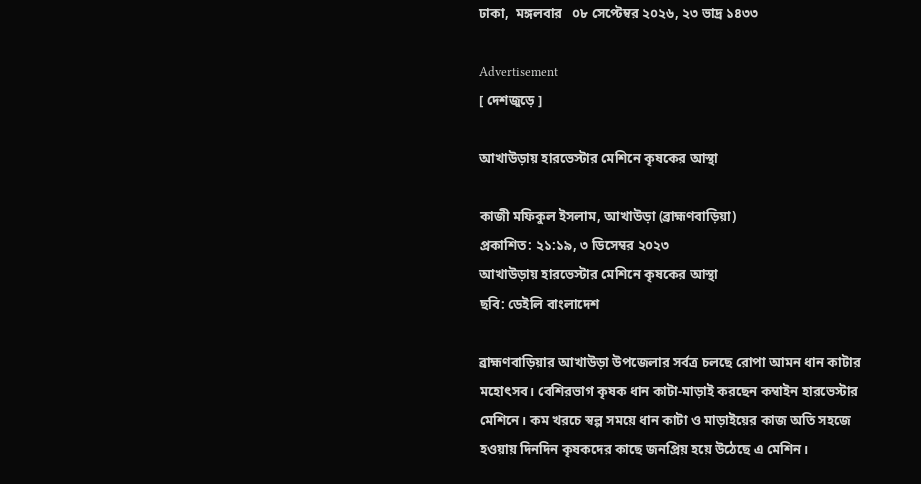ঢাকা,  মঙ্গলবার   ০৮ সেপ্টেম্বর ২০২৬, ২৩ ভাদ্র ১৪৩৩

Advertisement
[ দেশজুড়ে ]

আখাউড়ায় হারভেস্টার মেশিনে কৃষকের আস্থা

কাজী মফিকুল ইসলাম, আখাউড়া (ব্রাহ্মণবাড়িয়া)
প্রকাশিত: ২১:১৯, ৩ ডিসেম্বর ২০২৩
আখাউড়ায় হারভেস্টার মেশিনে কৃষকের আস্থা
ছবি: ডেইলি বাংলাদেশ

ব্রাহ্মণবাড়িয়ার আখাউড়া উপজেলার সর্বত্র চলছে রোপা আমন ধান কাটার মহোৎসব। বেশিরভাগ কৃষক ধান কাটা-মাড়াই করছেন কম্বাইন হারভেস্টার মেশিনে। কম খরচে স্বল্প সময়ে ধান কাটা ও মাড়াইয়ের কাজ অতি সহজে হওয়ায় দিনদিন কৃষকদের কাছে জনপ্রিয় হয়ে উঠেছে এ মেশিন।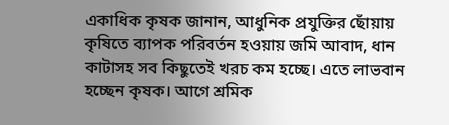একাধিক কৃষক জানান, আধুনিক প্রযুক্তির ছোঁয়ায় কৃষিতে ব্যাপক পরিবর্তন হওয়ায় জমি আবাদ, ধান কাটাসহ সব কিছুতেই খরচ কম হচ্ছে। এতে লাভবান হচ্ছেন কৃষক। আগে শ্রমিক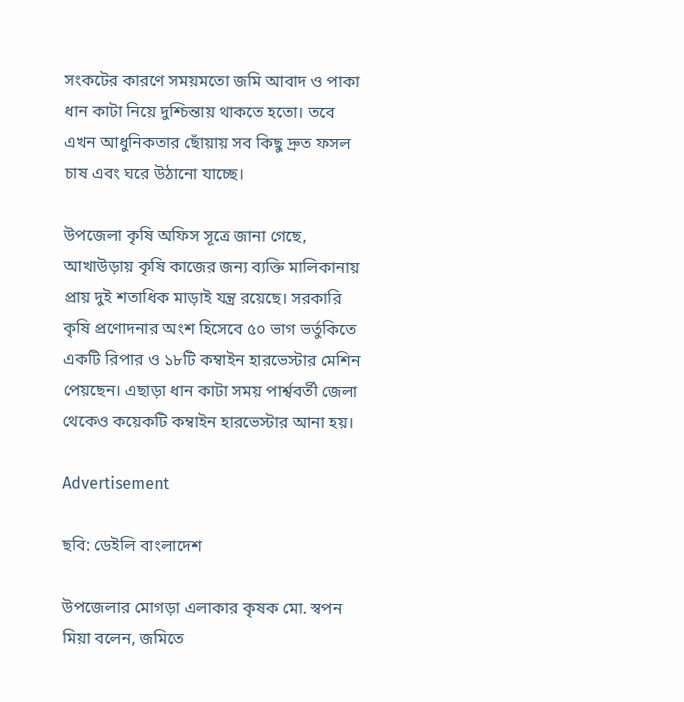সংকটের কারণে সময়মতো জমি আবাদ ও পাকা ধান কাটা নিয়ে দুশ্চিন্তায় থাকতে হতো। তবে এখন আধুনিকতার ছোঁয়ায় সব কিছু দ্রুত ফসল চাষ এবং ঘরে উঠানো যাচ্ছে।

উপজেলা কৃষি অফিস সূত্রে জানা গেছে, আখাউড়ায় কৃষি কাজের জন্য ব্যক্তি মালিকানায় প্রায় দুই শতাধিক মাড়াই যন্ত্র রয়েছে। সরকারি কৃষি প্রণোদনার অংশ হিসেবে ৫০ ভাগ ভর্তুকিতে একটি রিপার ও ১৮টি কম্বাইন হারভেস্টার মেশিন পেয়ছেন। এছাড়া ধান কাটা সময় পার্শ্ববর্তী জেলা থেকেও কয়েকটি কম্বাইন হারভেস্টার আনা হয়।

Advertisement

ছবি: ডেইলি বাংলাদেশ

উপজেলার মোগড়া এলাকার কৃষক মো. স্বপন মিয়া বলেন, জমিতে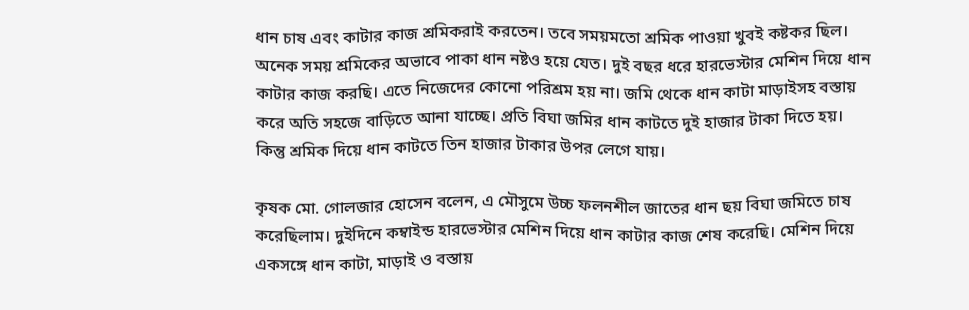ধান চাষ এবং কাটার কাজ শ্রমিকরাই করতেন। তবে সময়মতো শ্রমিক পাওয়া খুবই কষ্টকর ছিল। অনেক সময় শ্রমিকের অভাবে পাকা ধান নষ্টও হয়ে যেত। দুই বছর ধরে হারভেস্টার মেশিন দিয়ে ধান কাটার কাজ করছি। এতে নিজেদের কোনো পরিশ্রম হয় না। জমি থেকে ধান কাটা মাড়াইসহ বস্তায় করে অতি সহজে বাড়িতে আনা যাচ্ছে। প্রতি বিঘা জমির ধান কাটতে দুই হাজার টাকা দিতে হয়। কিন্তু শ্রমিক দিয়ে ধান কাটতে তিন হাজার টাকার উপর লেগে যায়।

কৃষক মো. গোলজার হোসেন বলেন, এ মৌসুমে উচ্চ ফলনশীল জাতের ধান ছয় বিঘা জমিতে চাষ করেছিলাম। দুইদিনে কম্বাইন্ড হারভেস্টার মেশিন দিয়ে ধান কাটার কাজ শেষ করেছি। মেশিন দিয়ে একসঙ্গে ধান কাটা, মাড়াই ও বস্তায়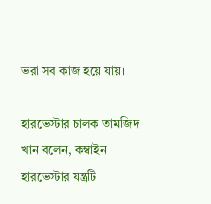ভরা সব কাজ হয়ে যায়।

হারভেস্টার চালক তামজিদ খান বলেন, কম্বাইন হারভেস্টার যন্ত্রটি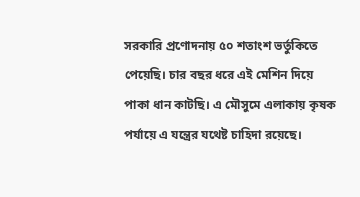সরকারি প্রণোদনায় ৫০ শতাংশ ভর্তুকিতে পেয়েছি। চার বছর ধরে এই মেশিন দিয়ে পাকা ধান কাটছি। এ মৌসুমে এলাকায় কৃষক পর্যায়ে এ যন্ত্রের যথেষ্ট চাহিদা রয়েছে।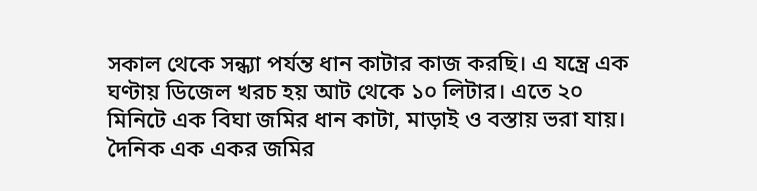সকাল থেকে সন্ধ্যা পর্যন্ত ধান কাটার কাজ করছি। এ যন্ত্রে এক ঘণ্টায় ডিজেল খরচ হয় আট থেকে ১০ লিটার। এতে ২০ মিনিটে এক বিঘা জমির ধান কাটা, মাড়াই ও বস্তায় ভরা যায়। দৈনিক এক একর জমির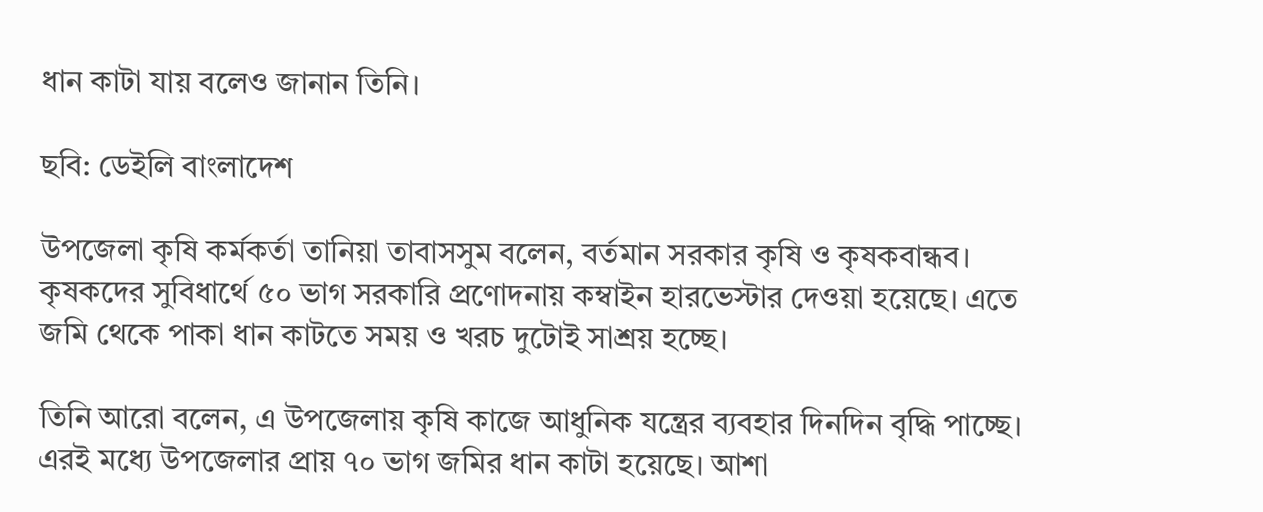ধান কাটা যায় বলেও জানান তিনি।

ছবি: ডেইলি বাংলাদেশ

উপজেলা কৃষি কর্মকর্তা তানিয়া তাবাসসুম বলেন, বর্তমান সরকার কৃষি ও কৃষকবান্ধব। কৃষকদের সুবিধার্থে ৫০ ভাগ সরকারি প্রণোদনায় কম্বাইন হারভেস্টার দেওয়া হয়েছে। এতে জমি থেকে পাকা ধান কাটতে সময় ও খরচ দুটোই সাশ্রয় হচ্ছে।

তিনি আরো বলেন, এ উপজেলায় কৃষি কাজে আধুনিক যন্ত্রের ব্যবহার দিনদিন বৃদ্ধি পাচ্ছে। এরই মধ্যে উপজেলার প্রায় ৭০ ভাগ জমির ধান কাটা হয়েছে। আশা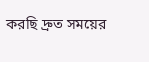করছি দ্রুত সময়ের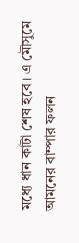মধ্যে ধান কাটা শেষ হবে। এ মৌসুমে আমনের বাম্পার ফলন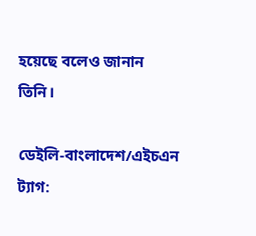হয়েছে বলেও জানান তিনি।

ডেইলি-বাংলাদেশ/এইচএন
ট্যাগ: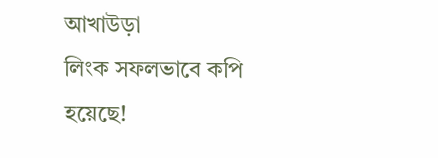আখাউড়া
লিংক সফলভাবে কপি হয়েছে!